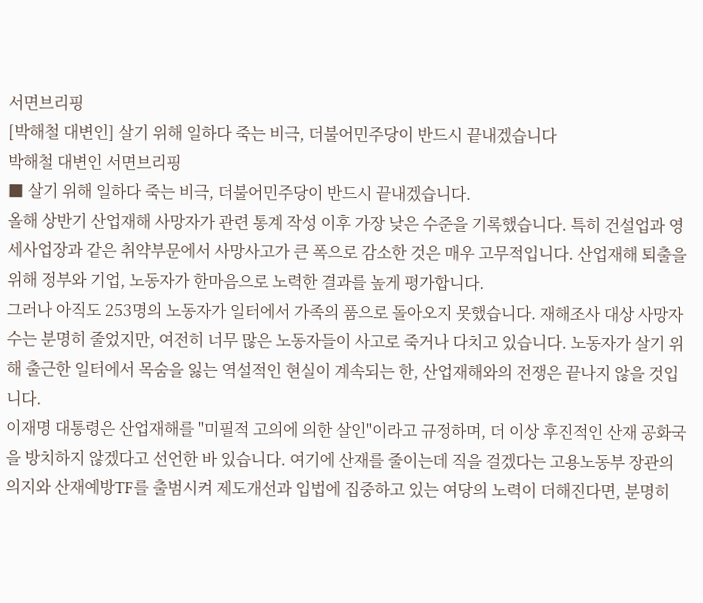서면브리핑
[박해철 대변인] 살기 위해 일하다 죽는 비극, 더불어민주당이 반드시 끝내겠습니다
박해철 대변인 서면브리핑
■ 살기 위해 일하다 죽는 비극, 더불어민주당이 반드시 끝내겠습니다.
올해 상반기 산업재해 사망자가 관련 통계 작성 이후 가장 낮은 수준을 기록했습니다. 특히 건설업과 영세사업장과 같은 취약부문에서 사망사고가 큰 폭으로 감소한 것은 매우 고무적입니다. 산업재해 퇴출을 위해 정부와 기업, 노동자가 한마음으로 노력한 결과를 높게 평가합니다.
그러나 아직도 253명의 노동자가 일터에서 가족의 품으로 돌아오지 못했습니다. 재해조사 대상 사망자 수는 분명히 줄었지만, 여전히 너무 많은 노동자들이 사고로 죽거나 다치고 있습니다. 노동자가 살기 위해 출근한 일터에서 목숨을 잃는 역설적인 현실이 계속되는 한, 산업재해와의 전쟁은 끝나지 않을 것입니다.
이재명 대통령은 산업재해를 "미필적 고의에 의한 살인"이라고 규정하며, 더 이상 후진적인 산재 공화국을 방치하지 않겠다고 선언한 바 있습니다. 여기에 산재를 줄이는데 직을 걸겠다는 고용노동부 장관의 의지와 산재예방TF를 출범시켜 제도개선과 입법에 집중하고 있는 여당의 노력이 더해진다면, 분명히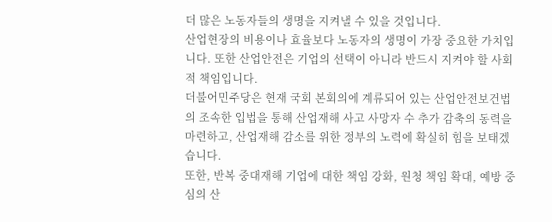더 많은 노동자들의 생명을 지켜낼 수 있을 것입니다.
산업현장의 비용이나 효율보다 노동자의 생명이 가장 중요한 가치입니다. 또한 산업안전은 기업의 선택이 아니라 반드시 지켜야 할 사회적 책임입니다.
더불어민주당은 현재 국회 본회의에 계류되어 있는 산업안전보건법의 조속한 입법을 통해 산업재해 사고 사망자 수 추가 감축의 동력을 마련하고, 산업재해 감소를 위한 정부의 노력에 확실히 힘을 보태겠습니다.
또한, 반복 중대재해 기업에 대한 책임 강화, 원청 책임 확대, 예방 중심의 산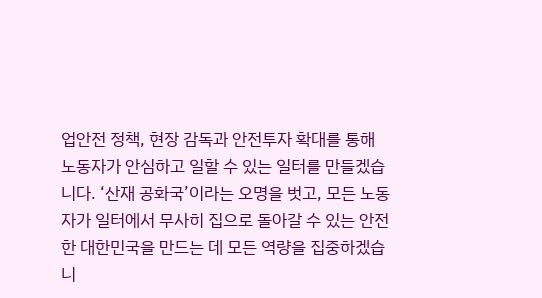업안전 정책, 현장 감독과 안전투자 확대를 통해 노동자가 안심하고 일할 수 있는 일터를 만들겠습니다. ‘산재 공화국’이라는 오명을 벗고, 모든 노동자가 일터에서 무사히 집으로 돌아갈 수 있는 안전한 대한민국을 만드는 데 모든 역량을 집중하겠습니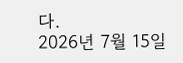다.
2026년 7월 15일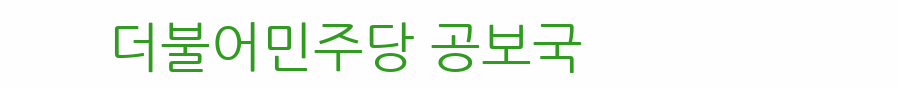더불어민주당 공보국